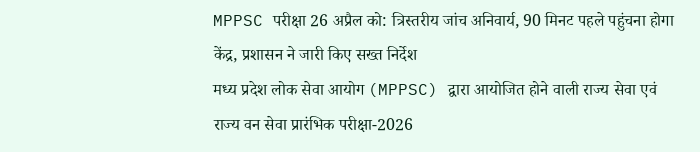MPPSC परीक्षा 26 अप्रैल को: त्रिस्तरीय जांच अनिवार्य, 90 मिनट पहले पहुंचना होगा केंद्र, प्रशासन ने जारी किए सख्त निर्देश
मध्य प्रदेश लोक सेवा आयोग (MPPSC) द्वारा आयोजित होने वाली राज्य सेवा एवं राज्य वन सेवा प्रारंभिक परीक्षा-2026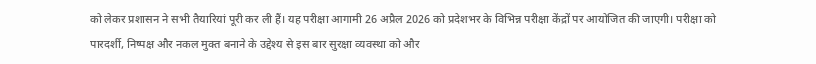को लेकर प्रशासन ने सभी तैयारियां पूरी कर ली हैं। यह परीक्षा आगामी 26 अप्रैल 2026 को प्रदेशभर के विभिन्न परीक्षा केंद्रों पर आयोजित की जाएगी। परीक्षा को पारदर्शी, निष्पक्ष और नकल मुक्त बनाने के उद्देश्य से इस बार सुरक्षा व्यवस्था को और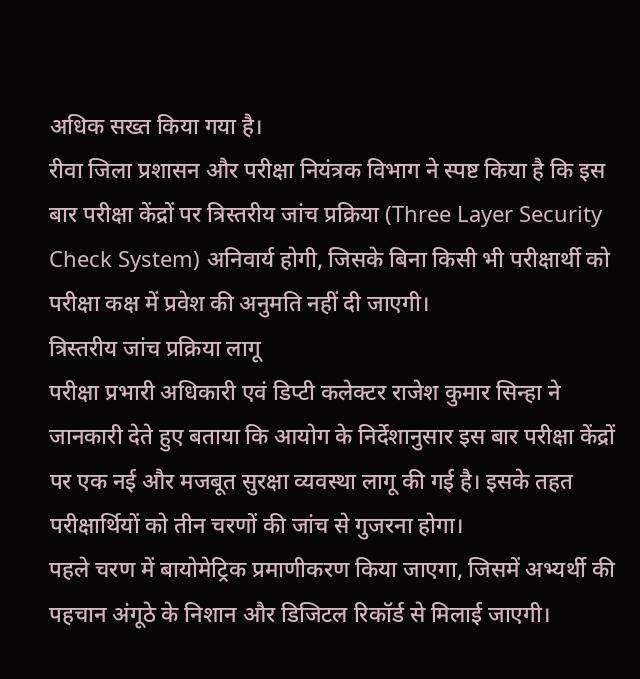अधिक सख्त किया गया है।
रीवा जिला प्रशासन और परीक्षा नियंत्रक विभाग ने स्पष्ट किया है कि इस बार परीक्षा केंद्रों पर त्रिस्तरीय जांच प्रक्रिया (Three Layer Security Check System) अनिवार्य होगी, जिसके बिना किसी भी परीक्षार्थी को परीक्षा कक्ष में प्रवेश की अनुमति नहीं दी जाएगी।
त्रिस्तरीय जांच प्रक्रिया लागू
परीक्षा प्रभारी अधिकारी एवं डिप्टी कलेक्टर राजेश कुमार सिन्हा ने जानकारी देते हुए बताया कि आयोग के निर्देशानुसार इस बार परीक्षा केंद्रों पर एक नई और मजबूत सुरक्षा व्यवस्था लागू की गई है। इसके तहत परीक्षार्थियों को तीन चरणों की जांच से गुजरना होगा।
पहले चरण में बायोमेट्रिक प्रमाणीकरण किया जाएगा, जिसमें अभ्यर्थी की पहचान अंगूठे के निशान और डिजिटल रिकॉर्ड से मिलाई जाएगी।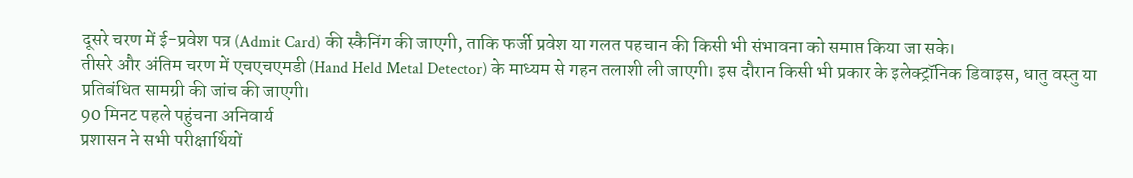दूसरे चरण में ई-प्रवेश पत्र (Admit Card) की स्कैनिंग की जाएगी, ताकि फर्जी प्रवेश या गलत पहचान की किसी भी संभावना को समाप्त किया जा सके।
तीसरे और अंतिम चरण में एचएचएमडी (Hand Held Metal Detector) के माध्यम से गहन तलाशी ली जाएगी। इस दौरान किसी भी प्रकार के इलेक्ट्रॉनिक डिवाइस, धातु वस्तु या प्रतिबंधित सामग्री की जांच की जाएगी।
90 मिनट पहले पहुंचना अनिवार्य
प्रशासन ने सभी परीक्षार्थियों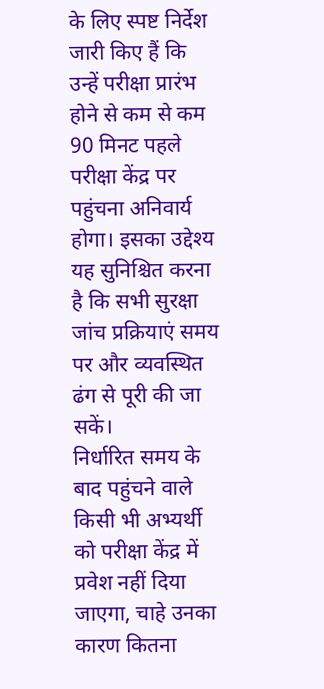के लिए स्पष्ट निर्देश जारी किए हैं कि उन्हें परीक्षा प्रारंभ होने से कम से कम 90 मिनट पहले परीक्षा केंद्र पर पहुंचना अनिवार्य होगा। इसका उद्देश्य यह सुनिश्चित करना है कि सभी सुरक्षा जांच प्रक्रियाएं समय पर और व्यवस्थित ढंग से पूरी की जा सकें।
निर्धारित समय के बाद पहुंचने वाले किसी भी अभ्यर्थी को परीक्षा केंद्र में प्रवेश नहीं दिया जाएगा, चाहे उनका कारण कितना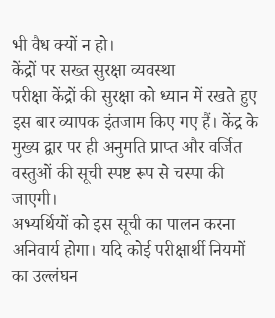भी वैध क्यों न हो।
केंद्रों पर सख्त सुरक्षा व्यवस्था
परीक्षा केंद्रों की सुरक्षा को ध्यान में रखते हुए इस बार व्यापक इंतजाम किए गए हैं। केंद्र के मुख्य द्वार पर ही अनुमति प्राप्त और वर्जित वस्तुओं की सूची स्पष्ट रूप से चस्पा की जाएगी।
अभ्यर्थियों को इस सूची का पालन करना अनिवार्य होगा। यदि कोई परीक्षार्थी नियमों का उल्लंघन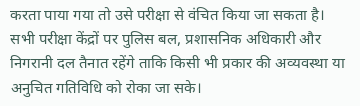करता पाया गया तो उसे परीक्षा से वंचित किया जा सकता है।
सभी परीक्षा केंद्रों पर पुलिस बल, प्रशासनिक अधिकारी और निगरानी दल तैनात रहेंगे ताकि किसी भी प्रकार की अव्यवस्था या अनुचित गतिविधि को रोका जा सके।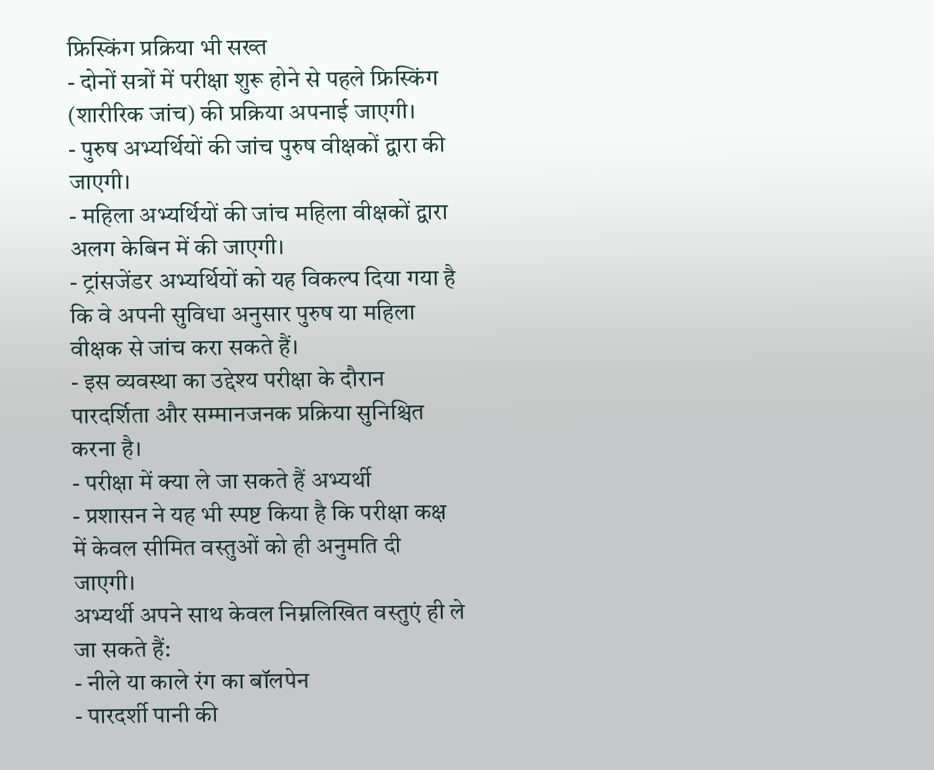फ्रिस्किंग प्रक्रिया भी सख्त
- दोनों सत्रों में परीक्षा शुरू होने से पहले फ्रिस्किंग (शारीरिक जांच) की प्रक्रिया अपनाई जाएगी।
- पुरुष अभ्यर्थियों की जांच पुरुष वीक्षकों द्वारा की जाएगी।
- महिला अभ्यर्थियों की जांच महिला वीक्षकों द्वारा अलग केबिन में की जाएगी।
- ट्रांसजेंडर अभ्यर्थियों को यह विकल्प दिया गया है कि वे अपनी सुविधा अनुसार पुरुष या महिला वीक्षक से जांच करा सकते हैं।
- इस व्यवस्था का उद्देश्य परीक्षा के दौरान पारदर्शिता और सम्मानजनक प्रक्रिया सुनिश्चित करना है।
- परीक्षा में क्या ले जा सकते हैं अभ्यर्थी
- प्रशासन ने यह भी स्पष्ट किया है कि परीक्षा कक्ष में केवल सीमित वस्तुओं को ही अनुमति दी जाएगी।
अभ्यर्थी अपने साथ केवल निम्नलिखित वस्तुएं ही ले जा सकते हैं:
- नीले या काले रंग का बॉलपेन
- पारदर्शी पानी की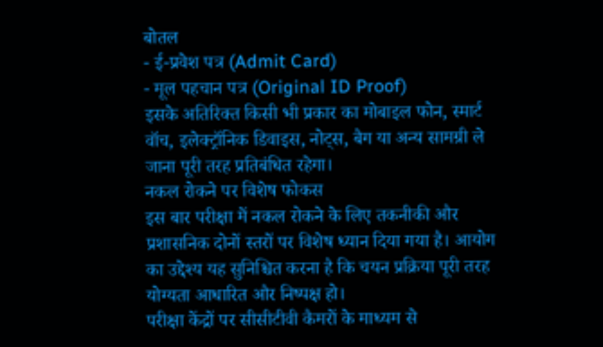बोतल
- ई-प्रवेश पत्र (Admit Card)
- मूल पहचान पत्र (Original ID Proof)
इसके अतिरिक्त किसी भी प्रकार का मोबाइल फोन, स्मार्ट वॉच, इलेक्ट्रॉनिक डिवाइस, नोट्स, बैग या अन्य सामग्री ले जाना पूरी तरह प्रतिबंधित रहेगा।
नकल रोकने पर विशेष फोकस
इस बार परीक्षा में नकल रोकने के लिए तकनीकी और प्रशासनिक दोनों स्तरों पर विशेष ध्यान दिया गया है। आयोग का उद्देश्य यह सुनिश्चित करना है कि चयन प्रक्रिया पूरी तरह योग्यता आधारित और निष्पक्ष हो।
परीक्षा केंद्रों पर सीसीटीवी कैमरों के माध्यम से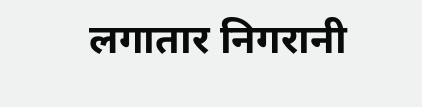लगातार निगरानी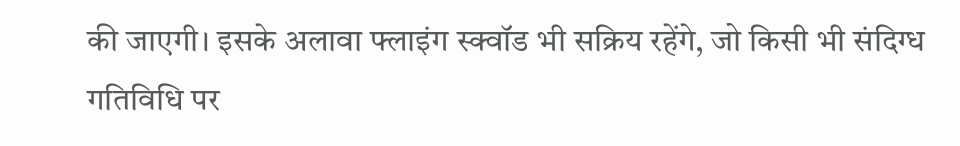की जाएगी। इसके अलावा फ्लाइंग स्क्वॉड भी सक्रिय रहेंगे, जो किसी भी संदिग्ध गतिविधि पर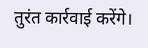तुरंत कार्रवाई करेंगे।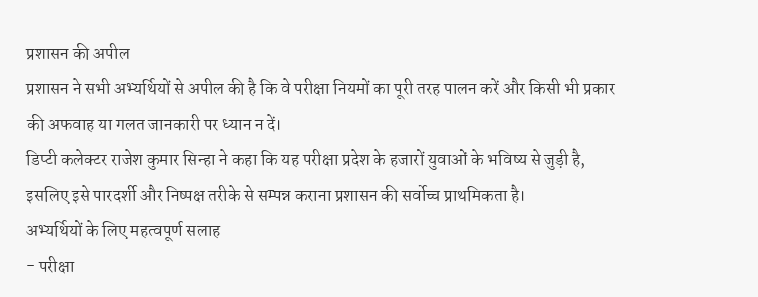प्रशासन की अपील
प्रशासन ने सभी अभ्यर्थियों से अपील की है कि वे परीक्षा नियमों का पूरी तरह पालन करें और किसी भी प्रकार की अफवाह या गलत जानकारी पर ध्यान न दें।
डिप्टी कलेक्टर राजेश कुमार सिन्हा ने कहा कि यह परीक्षा प्रदेश के हजारों युवाओं के भविष्य से जुड़ी है, इसलिए इसे पारदर्शी और निष्पक्ष तरीके से सम्पन्न कराना प्रशासन की सर्वोच्च प्राथमिकता है।
अभ्यर्थियों के लिए महत्वपूर्ण सलाह
- परीक्षा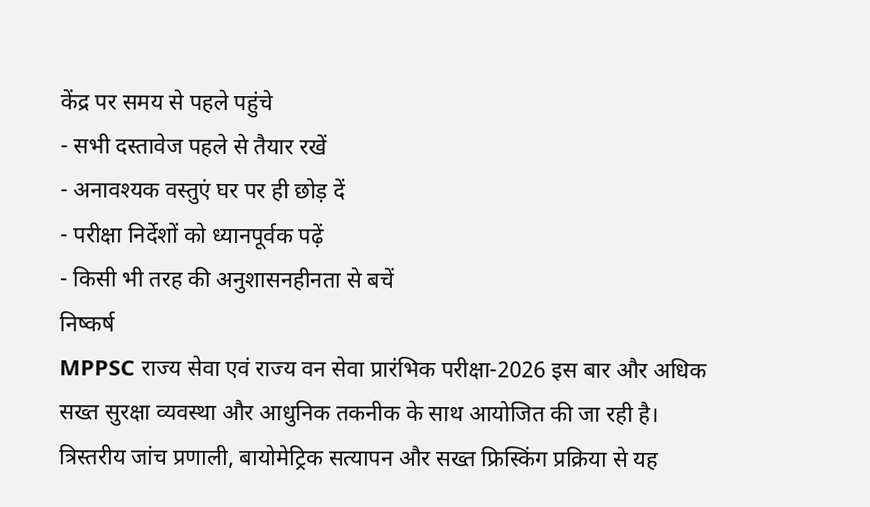केंद्र पर समय से पहले पहुंचे
- सभी दस्तावेज पहले से तैयार रखें
- अनावश्यक वस्तुएं घर पर ही छोड़ दें
- परीक्षा निर्देशों को ध्यानपूर्वक पढ़ें
- किसी भी तरह की अनुशासनहीनता से बचें
निष्कर्ष
MPPSC राज्य सेवा एवं राज्य वन सेवा प्रारंभिक परीक्षा-2026 इस बार और अधिक सख्त सुरक्षा व्यवस्था और आधुनिक तकनीक के साथ आयोजित की जा रही है। त्रिस्तरीय जांच प्रणाली, बायोमेट्रिक सत्यापन और सख्त फ्रिस्किंग प्रक्रिया से यह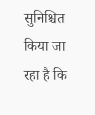सुनिश्चित किया जा रहा है कि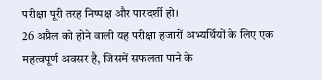परीक्षा पूरी तरह निष्पक्ष और पारदर्शी हो।
26 अप्रैल को होने वाली यह परीक्षा हजारों अभ्यर्थियों के लिए एक महत्वपूर्ण अवसर है, जिसमें सफलता पाने के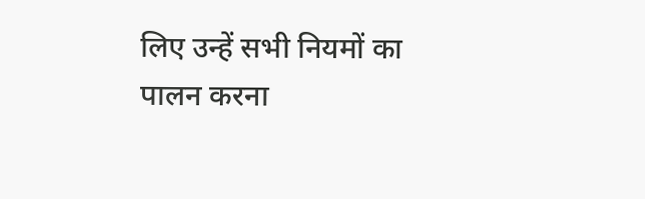लिए उन्हें सभी नियमों का पालन करना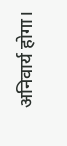अनिवार्य होगा।